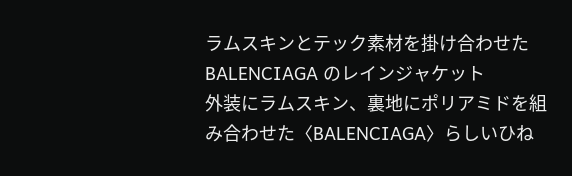ラムスキンとテック素材を掛け合わせた BALENCIAGA のレインジャケット
外装にラムスキン、裏地にポリアミドを組み合わせた〈BALENCIAGA〉らしいひね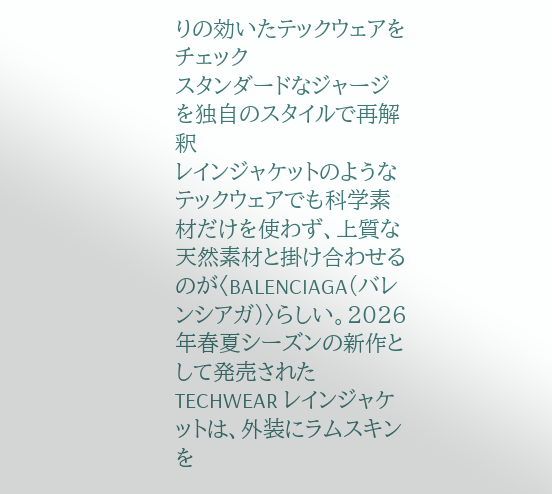りの効いたテックウェアをチェック
スタンダードなジャージを独自のスタイルで再解釈
レインジャケットのようなテックウェアでも科学素材だけを使わず、上質な天然素材と掛け合わせるのが〈BALENCIAGA(バレンシアガ)〉らしい。2026年春夏シーズンの新作として発売されたTECHWEAR レインジャケットは、外装にラムスキンを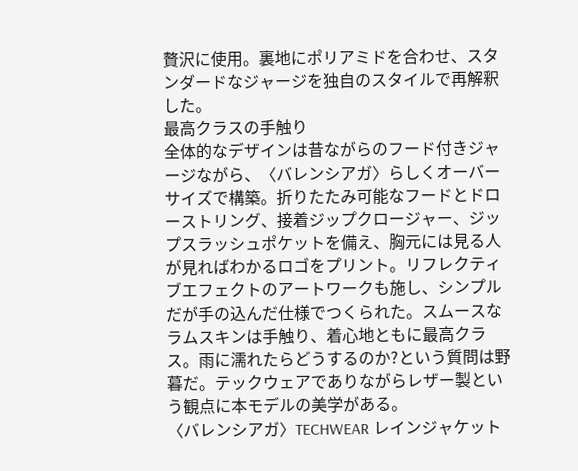贅沢に使用。裏地にポリアミドを合わせ、スタンダードなジャージを独自のスタイルで再解釈した。
最高クラスの手触り
全体的なデザインは昔ながらのフード付きジャージながら、〈バレンシアガ〉らしくオーバーサイズで構築。折りたたみ可能なフードとドローストリング、接着ジップクロージャー、ジップスラッシュポケットを備え、胸元には見る人が見ればわかるロゴをプリント。リフレクティブエフェクトのアートワークも施し、シンプルだが手の込んだ仕様でつくられた。スムースなラムスキンは手触り、着心地ともに最高クラス。雨に濡れたらどうするのか?という質問は野暮だ。テックウェアでありながらレザー製という観点に本モデルの美学がある。
〈バレンシアガ〉TECHWEAR レインジャケット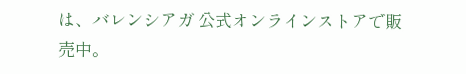は、バレンシアガ 公式オンラインストアで販売中。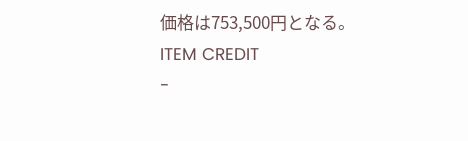価格は753,500円となる。
ITEM CREDIT
-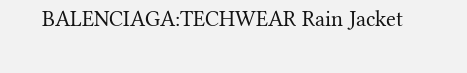BALENCIAGA:TECHWEAR Rain Jacket